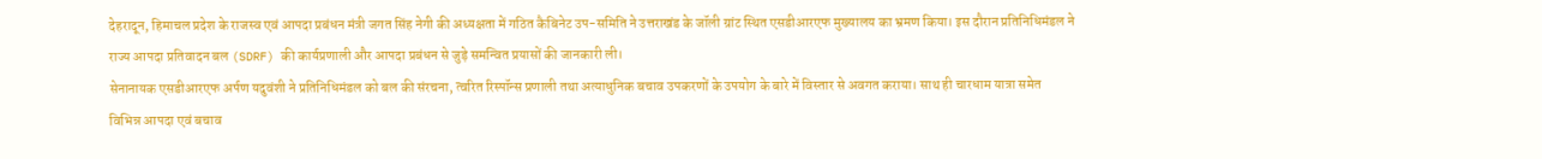देहरादून, हिमाचल प्रदेश के राजस्व एवं आपदा प्रबंधन मंत्री जगत सिंह नेगी की अध्यक्षता में गठित कैबिनेट उप-समिति ने उत्तराखंड के जॉली ग्रांट स्थित एसडीआरएफ मुख्यालय का भ्रमण किया। इस दौरान प्रतिनिधिमंडल ने राज्य आपदा प्रतिवादन बल (SDRF) की कार्यप्रणाली और आपदा प्रबंधन से जुड़े समन्वित प्रयासों की जानकारी ली।
सेनानायक एसडीआरएफ अर्पण यदुवंशी ने प्रतिनिधिमंडल को बल की संरचना, त्वरित रिस्पॉन्स प्रणाली तथा अत्याधुनिक बचाव उपकरणों के उपयोग के बारे में विस्तार से अवगत कराया। साथ ही चारधाम यात्रा समेत विभिन्न आपदा एवं बचाव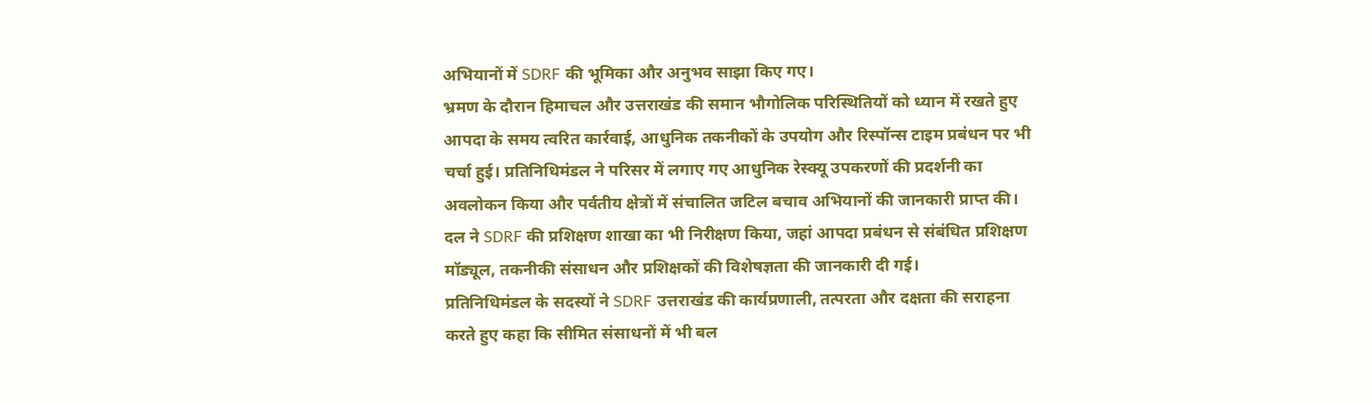अभियानों में SDRF की भूमिका और अनुभव साझा किए गए।
भ्रमण के दौरान हिमाचल और उत्तराखंड की समान भौगोलिक परिस्थितियों को ध्यान में रखते हुए आपदा के समय त्वरित कार्रवाई, आधुनिक तकनीकों के उपयोग और रिस्पॉन्स टाइम प्रबंधन पर भी चर्चा हुई। प्रतिनिधिमंडल ने परिसर में लगाए गए आधुनिक रेस्क्यू उपकरणों की प्रदर्शनी का अवलोकन किया और पर्वतीय क्षेत्रों में संचालित जटिल बचाव अभियानों की जानकारी प्राप्त की।
दल ने SDRF की प्रशिक्षण शाखा का भी निरीक्षण किया, जहां आपदा प्रबंधन से संबंधित प्रशिक्षण मॉड्यूल, तकनीकी संसाधन और प्रशिक्षकों की विशेषज्ञता की जानकारी दी गई।
प्रतिनिधिमंडल के सदस्यों ने SDRF उत्तराखंड की कार्यप्रणाली, तत्परता और दक्षता की सराहना करते हुए कहा कि सीमित संसाधनों में भी बल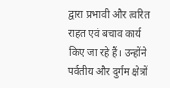द्वारा प्रभावी और त्वरित राहत एवं बचाव कार्य किए जा रहे हैं। उन्होंने पर्वतीय और दुर्गम क्षेत्रों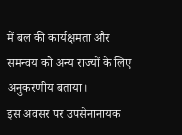में बल की कार्यक्षमता और समन्वय को अन्य राज्यों के लिए अनुकरणीय बताया।
इस अवसर पर उपसेनानायक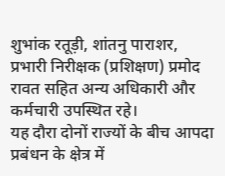शुभांक रतूड़ी, शांतनु पाराशर, प्रभारी निरीक्षक (प्रशिक्षण) प्रमोद रावत सहित अन्य अधिकारी और कर्मचारी उपस्थित रहे।
यह दौरा दोनों राज्यों के बीच आपदा प्रबंधन के क्षेत्र में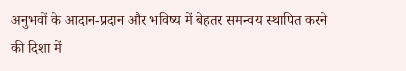अनुभवों के आदान-प्रदान और भविष्य में बेहतर समन्वय स्थापित करने की दिशा में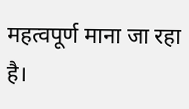महत्वपूर्ण माना जा रहा है।